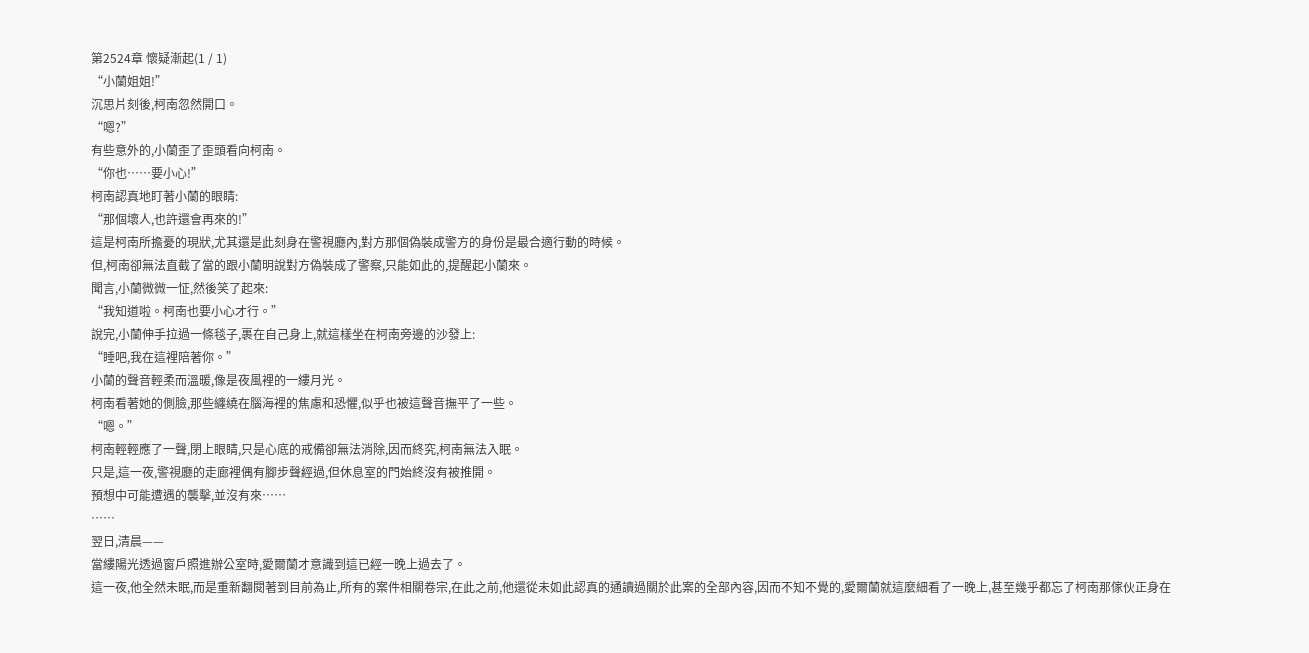第2524章 懷疑漸起(1 / 1)
“小蘭姐姐!”
沉思片刻後,柯南忽然開口。
“嗯?”
有些意外的,小蘭歪了歪頭看向柯南。
“你也……要小心!”
柯南認真地盯著小蘭的眼睛:
“那個壞人,也許還會再來的!”
這是柯南所擔憂的現狀,尤其還是此刻身在警視廳內,對方那個偽裝成警方的身份是最合適行動的時候。
但,柯南卻無法直截了當的跟小蘭明說對方偽裝成了警察,只能如此的,提醒起小蘭來。
聞言,小蘭微微一怔,然後笑了起來:
“我知道啦。柯南也要小心才行。”
說完,小蘭伸手拉過一條毯子,裹在自己身上,就這樣坐在柯南旁邊的沙發上:
“睡吧,我在這裡陪著你。”
小蘭的聲音輕柔而溫暖,像是夜風裡的一縷月光。
柯南看著她的側臉,那些纏繞在腦海裡的焦慮和恐懼,似乎也被這聲音撫平了一些。
“嗯。”
柯南輕輕應了一聲,閉上眼睛,只是心底的戒備卻無法消除,因而終究,柯南無法入眠。
只是,這一夜,警視廳的走廊裡偶有腳步聲經過,但休息室的門始終沒有被推開。
預想中可能遭遇的襲擊,並沒有來……
……
翌日,清晨——
當縷陽光透過窗戶照進辦公室時,愛爾蘭才意識到這已經一晚上過去了。
這一夜,他全然未眠,而是重新翻閱著到目前為止,所有的案件相關卷宗,在此之前,他還從未如此認真的通讀過關於此案的全部內容,因而不知不覺的,愛爾蘭就這麼細看了一晚上,甚至幾乎都忘了柯南那傢伙正身在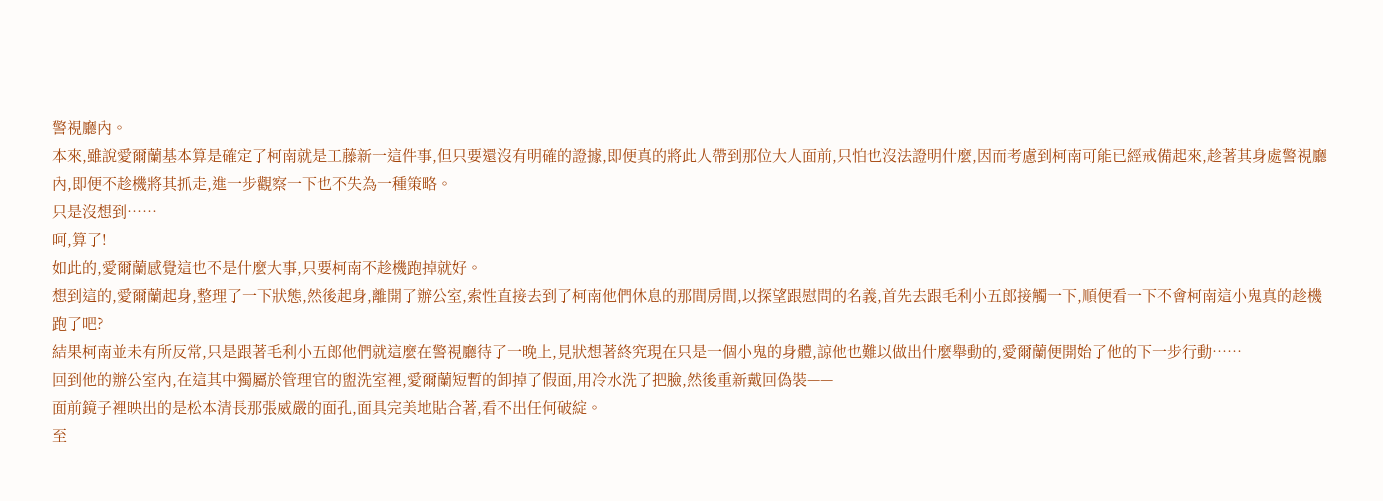警視廳內。
本來,雖說愛爾蘭基本算是確定了柯南就是工藤新一這件事,但只要還沒有明確的證據,即便真的將此人帶到那位大人面前,只怕也沒法證明什麼,因而考慮到柯南可能已經戒備起來,趁著其身處警視廳內,即便不趁機將其抓走,進一步觀察一下也不失為一種策略。
只是沒想到……
呵,算了!
如此的,愛爾蘭感覺這也不是什麼大事,只要柯南不趁機跑掉就好。
想到這的,愛爾蘭起身,整理了一下狀態,然後起身,離開了辦公室,索性直接去到了柯南他們休息的那間房間,以探望跟慰問的名義,首先去跟毛利小五郎接觸一下,順便看一下不會柯南這小鬼真的趁機跑了吧?
結果柯南並未有所反常,只是跟著毛利小五郎他們就這麼在警視廳待了一晚上,見狀想著終究現在只是一個小鬼的身體,諒他也難以做出什麼舉動的,愛爾蘭便開始了他的下一步行動……
回到他的辦公室內,在這其中獨屬於管理官的盥洗室裡,愛爾蘭短暫的卸掉了假面,用冷水洗了把臉,然後重新戴回偽裝——
面前鏡子裡映出的是松本清長那張威嚴的面孔,面具完美地貼合著,看不出任何破綻。
至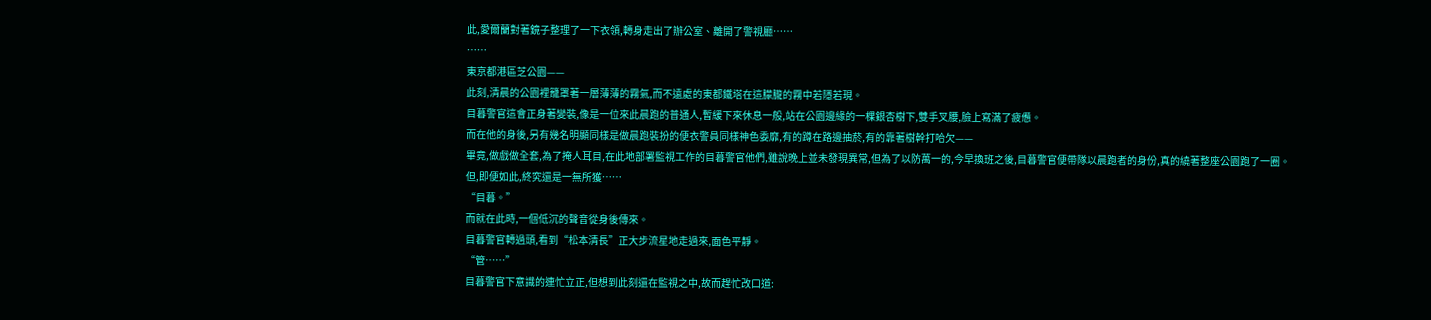此,愛爾蘭對著鏡子整理了一下衣領,轉身走出了辦公室、離開了警視廳……
……
東京都港區芝公園——
此刻,清晨的公園裡籠罩著一層薄薄的霧氣,而不遠處的東都鐵塔在這朦朧的霧中若隱若現。
目暮警官這會正身著變裝,像是一位來此晨跑的普通人,暫緩下來休息一般,站在公園邊緣的一棵銀杏樹下,雙手叉腰,臉上寫滿了疲憊。
而在他的身後,另有幾名明顯同樣是做晨跑裝扮的便衣警員同樣神色委靡,有的蹲在路邊抽菸,有的靠著樹幹打哈欠——
畢竟,做戲做全套,為了掩人耳目,在此地部署監視工作的目暮警官他們,雖說晚上並未發現異常,但為了以防萬一的,今早換班之後,目暮警官便帶隊以晨跑者的身份,真的繞著整座公園跑了一圈。
但,即便如此,終究還是一無所獲……
“目暮。”
而就在此時,一個低沉的聲音從身後傳來。
目暮警官轉過頭,看到“松本清長”正大步流星地走過來,面色平靜。
“管……”
目暮警官下意識的連忙立正,但想到此刻還在監視之中,故而趕忙改口道: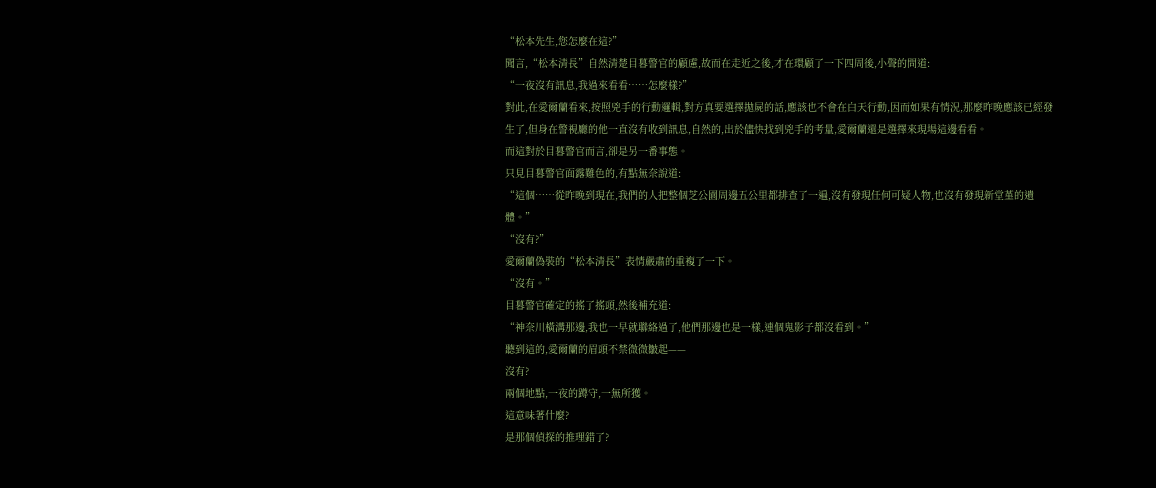“松本先生,您怎麼在這?”
聞言,“松本清長”自然清楚目暮警官的顧慮,故而在走近之後,才在環顧了一下四周後,小聲的問道:
“一夜沒有訊息,我過來看看……怎麼樣?”
對此,在愛爾蘭看來,按照兇手的行動邏輯,對方真要選擇拋屍的話,應該也不會在白天行動,因而如果有情況,那麼昨晚應該已經發生了,但身在警視廳的他一直沒有收到訊息,自然的,出於儘快找到兇手的考量,愛爾蘭還是選擇來現場這邊看看。
而這對於目暮警官而言,卻是另一番事態。
只見目暮警官面露難色的,有點無奈說道:
“這個……從昨晚到現在,我們的人把整個芝公園周邊五公里都排查了一遍,沒有發現任何可疑人物,也沒有發現新堂堇的遺體。”
“沒有?”
愛爾蘭偽裝的“松本清長”表情嚴肅的重複了一下。
“沒有。”
目暮警官確定的搖了搖頭,然後補充道:
“神奈川橫溝那邊,我也一早就聯絡過了,他們那邊也是一樣,連個鬼影子都沒看到。”
聽到這的,愛爾蘭的眉頭不禁微微皺起——
沒有?
兩個地點,一夜的蹲守,一無所獲。
這意味著什麼?
是那個偵探的推理錯了?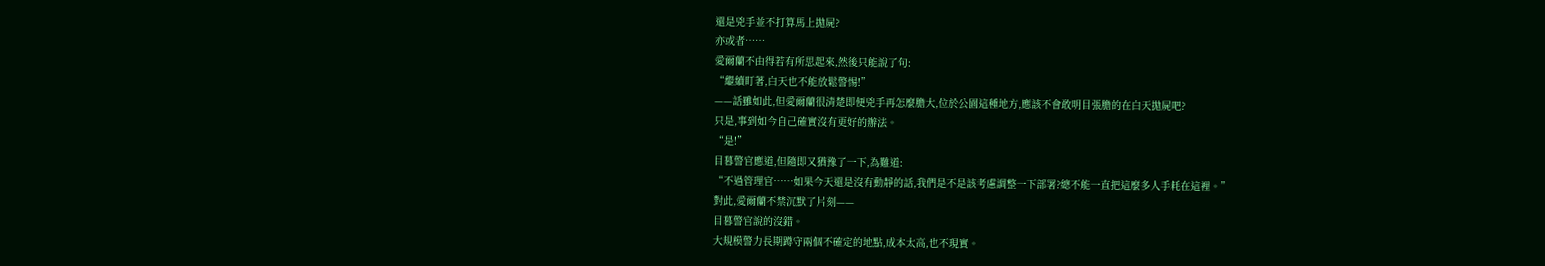還是兇手並不打算馬上拋屍?
亦或者……
愛爾蘭不由得若有所思起來,然後只能說了句:
“繼續盯著,白天也不能放鬆警惕!”
——話雖如此,但愛爾蘭很清楚即便兇手再怎麼膽大,位於公園這種地方,應該不會敢明目張膽的在白天拋屍吧?
只是,事到如今自己確實沒有更好的辦法。
“是!”
目暮警官應道,但隨即又猶豫了一下,為難道:
“不過管理官……如果今天還是沒有動靜的話,我們是不是該考慮調整一下部署?總不能一直把這麼多人手耗在這裡。”
對此,愛爾蘭不禁沉默了片刻——
目暮警官說的沒錯。
大規模警力長期蹲守兩個不確定的地點,成本太高,也不現實。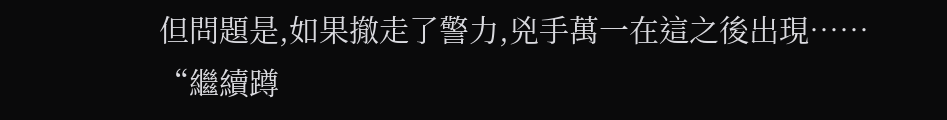但問題是,如果撤走了警力,兇手萬一在這之後出現……
“繼續蹲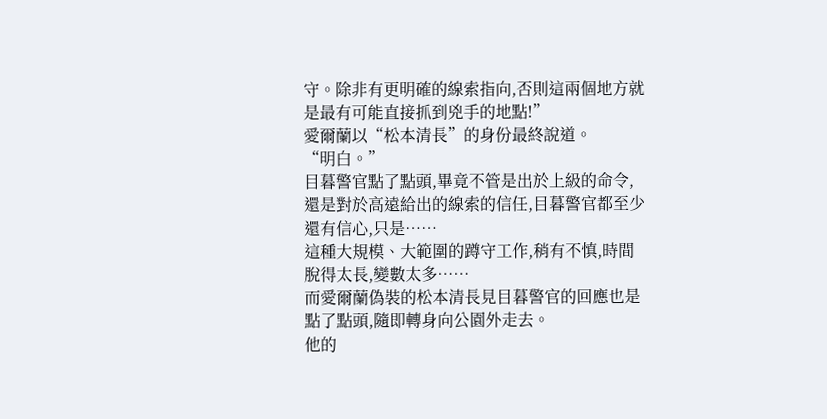守。除非有更明確的線索指向,否則這兩個地方就是最有可能直接抓到兇手的地點!”
愛爾蘭以“松本清長”的身份最終說道。
“明白。”
目暮警官點了點頭,畢竟不管是出於上級的命令,還是對於高遠給出的線索的信任,目暮警官都至少還有信心,只是……
這種大規模、大範圍的蹲守工作,稍有不慎,時間脫得太長,變數太多……
而愛爾蘭偽裝的松本清長見目暮警官的回應也是點了點頭,隨即轉身向公園外走去。
他的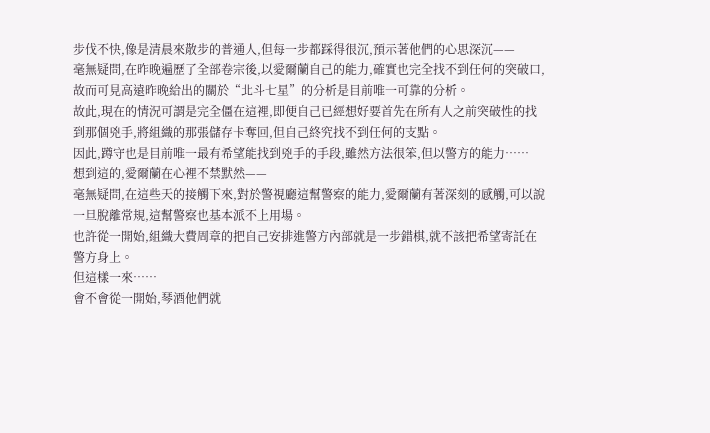步伐不快,像是清晨來散步的普通人,但每一步都踩得很沉,預示著他們的心思深沉——
毫無疑問,在昨晚遍歷了全部卷宗後,以愛爾蘭自己的能力,確實也完全找不到任何的突破口,故而可見高遠昨晚給出的關於“北斗七星”的分析是目前唯一可靠的分析。
故此,現在的情況可謂是完全僵在這裡,即便自己已經想好要首先在所有人之前突破性的找到那個兇手,將組織的那張儲存卡奪回,但自己終究找不到任何的支點。
因此,蹲守也是目前唯一最有希望能找到兇手的手段,雖然方法很笨,但以警方的能力……
想到這的,愛爾蘭在心裡不禁默然——
毫無疑問,在這些天的接觸下來,對於警視廳這幫警察的能力,愛爾蘭有著深刻的感觸,可以說一旦脫離常規,這幫警察也基本派不上用場。
也許從一開始,組織大費周章的把自己安排進警方內部就是一步錯棋,就不該把希望寄託在警方身上。
但這樣一來……
會不會從一開始,琴酒他們就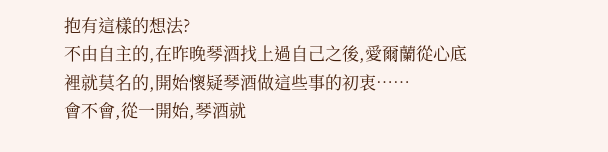抱有這樣的想法?
不由自主的,在昨晚琴酒找上過自己之後,愛爾蘭從心底裡就莫名的,開始懷疑琴酒做這些事的初衷……
會不會,從一開始,琴酒就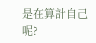是在算計自己呢?